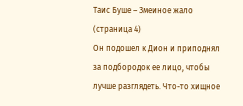Таис Буше – Змеиное жало (страница 4)
Он подошел к Дион и приподнял за подбородок ее лицо, чтобы лучше разглядеть. Что-то хищное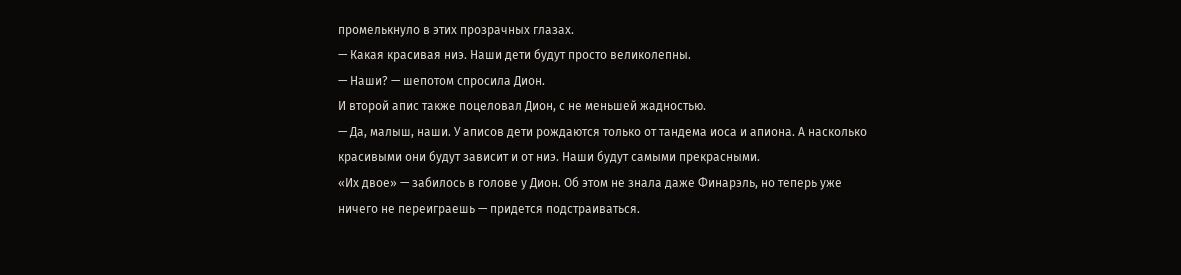промелькнуло в этих прозрачных глазах.
— Какая красивая ниэ. Наши дети будут просто великолепны.
— Наши? — шепотом спросила Дион.
И второй апис также поцеловал Дион, с не меньшей жадностью.
— Да, малыш, наши. У аписов дети рождаются только от тандема иоса и апиона. А насколько красивыми они будут зависит и от ниэ. Наши будут самыми прекрасными.
«Их двое» — забилось в голове у Дион. Об этом не знала даже Финарэль, но теперь уже ничего не переиграешь — придется подстраиваться.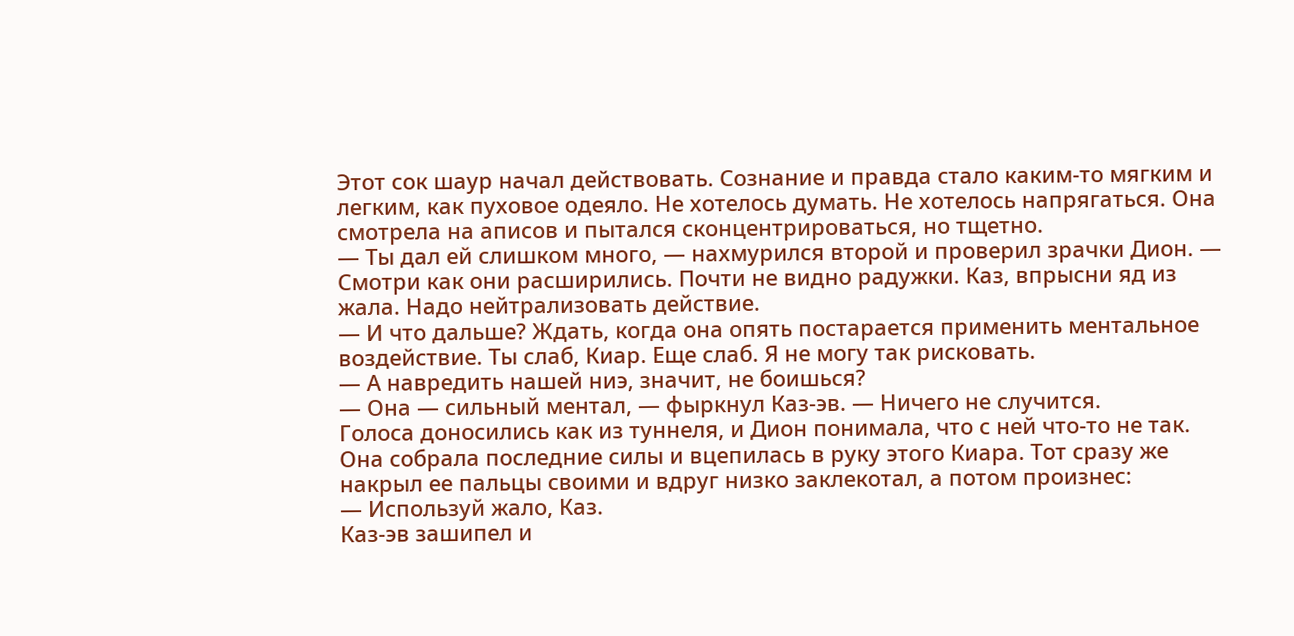Этот сок шаур начал действовать. Сознание и правда стало каким-то мягким и легким, как пуховое одеяло. Не хотелось думать. Не хотелось напрягаться. Она смотрела на аписов и пытался сконцентрироваться, но тщетно.
— Ты дал ей слишком много, — нахмурился второй и проверил зрачки Дион. — Смотри как они расширились. Почти не видно радужки. Каз, впрысни яд из жала. Надо нейтрализовать действие.
— И что дальше? Ждать, когда она опять постарается применить ментальное воздействие. Ты слаб, Киар. Еще слаб. Я не могу так рисковать.
— А навредить нашей ниэ, значит, не боишься?
— Она — сильный ментал, — фыркнул Каз-эв. — Ничего не случится.
Голоса доносились как из туннеля, и Дион понимала, что с ней что-то не так. Она собрала последние силы и вцепилась в руку этого Киара. Тот сразу же накрыл ее пальцы своими и вдруг низко заклекотал, а потом произнес:
— Используй жало, Каз.
Каз-эв зашипел и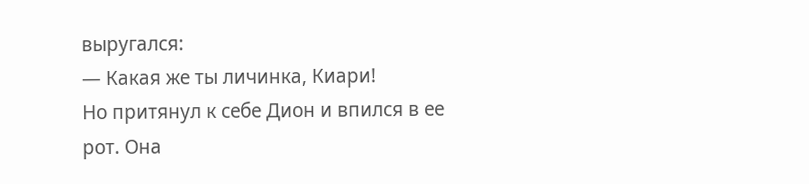выругался:
— Какая же ты личинка, Киари!
Но притянул к себе Дион и впился в ее рот. Она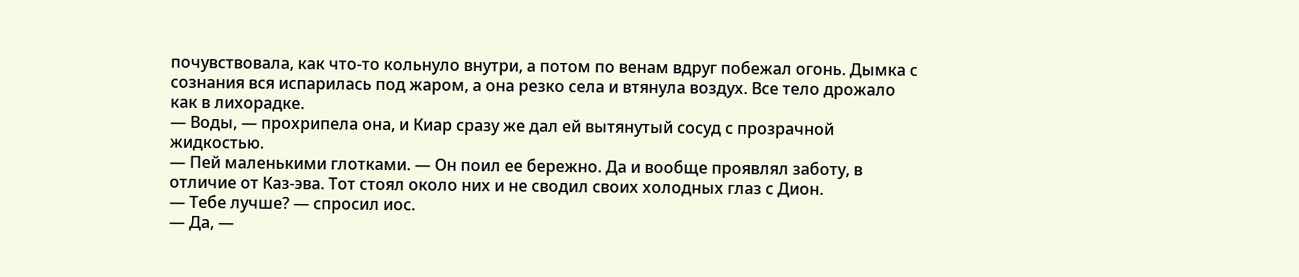почувствовала, как что-то кольнуло внутри, а потом по венам вдруг побежал огонь. Дымка с сознания вся испарилась под жаром, а она резко села и втянула воздух. Все тело дрожало как в лихорадке.
— Воды, — прохрипела она, и Киар сразу же дал ей вытянутый сосуд с прозрачной жидкостью.
— Пей маленькими глотками. — Он поил ее бережно. Да и вообще проявлял заботу, в отличие от Каз-эва. Тот стоял около них и не сводил своих холодных глаз с Дион.
— Тебе лучше? — спросил иос.
— Да, —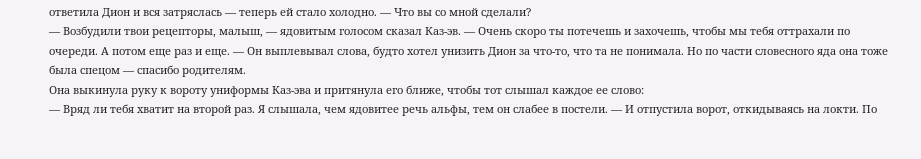ответила Дион и вся затряслась — теперь ей стало холодно. — Что вы со мной сделали?
— Возбудили твои рецепторы, малыш, — ядовитым голосом сказал Каз-эв. — Очень скоро ты потечешь и захочешь, чтобы мы тебя оттрахали по очереди. А потом еще раз и еще. — Он выплевывал слова, будто хотел унизить Дион за что-то, что та не понимала. Но по части словесного яда она тоже была спецом — спасибо родителям.
Она выкинула руку к вороту униформы Каз-эва и притянула его ближе, чтобы тот слышал каждое ее слово:
— Вряд ли тебя хватит на второй раз. Я слышала, чем ядовитее речь альфы, тем он слабее в постели. — И отпустила ворот, откидываясь на локти. По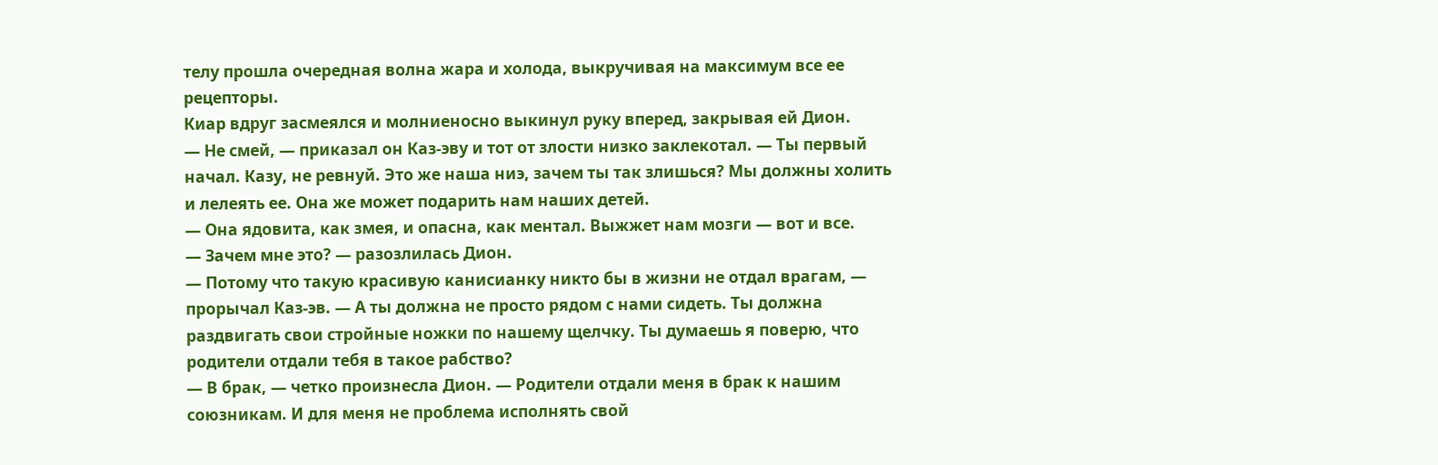телу прошла очередная волна жара и холода, выкручивая на максимум все ее рецепторы.
Киар вдруг засмеялся и молниеносно выкинул руку вперед, закрывая ей Дион.
— Не смей, — приказал он Каз-эву и тот от злости низко заклекотал. — Ты первый начал. Казу, не ревнуй. Это же наша ниэ, зачем ты так злишься? Мы должны холить и лелеять ее. Она же может подарить нам наших детей.
— Она ядовита, как змея, и опасна, как ментал. Выжжет нам мозги — вот и все.
— Зачем мне это? — разозлилась Дион.
— Потому что такую красивую канисианку никто бы в жизни не отдал врагам, — прорычал Каз-эв. — А ты должна не просто рядом с нами сидеть. Ты должна раздвигать свои стройные ножки по нашему щелчку. Ты думаешь я поверю, что родители отдали тебя в такое рабство?
— В брак, — четко произнесла Дион. — Родители отдали меня в брак к нашим союзникам. И для меня не проблема исполнять свой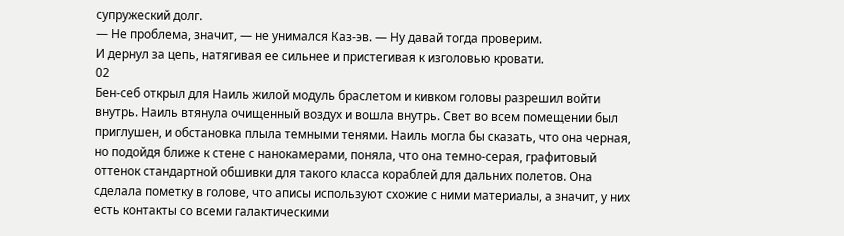супружеский долг.
— Не проблема, значит, — не унимался Каз-эв. — Ну давай тогда проверим.
И дернул за цепь, натягивая ее сильнее и пристегивая к изголовью кровати.
02
Бен-себ открыл для Наиль жилой модуль браслетом и кивком головы разрешил войти внутрь. Наиль втянула очищенный воздух и вошла внутрь. Свет во всем помещении был приглушен, и обстановка плыла темными тенями. Наиль могла бы сказать, что она черная, но подойдя ближе к стене с нанокамерами, поняла, что она темно-серая, графитовый оттенок стандартной обшивки для такого класса кораблей для дальних полетов. Она сделала пометку в голове, что аписы используют схожие с ними материалы, а значит, у них есть контакты со всеми галактическими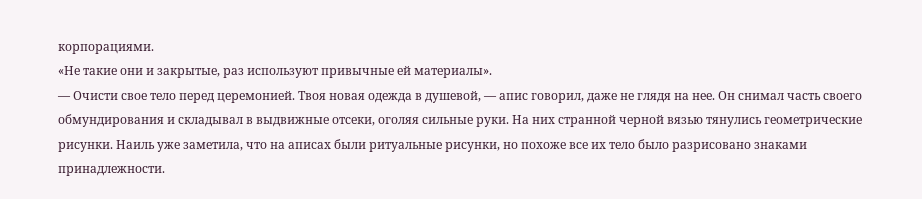корпорациями.
«Не такие они и закрытые, раз используют привычные ей материалы».
— Очисти свое тело перед церемонией. Твоя новая одежда в душевой, — апис говорил, даже не глядя на нее. Он снимал часть своего обмундирования и складывал в выдвижные отсеки, оголяя сильные руки. На них странной черной вязью тянулись геометрические рисунки. Наиль уже заметила, что на аписах были ритуальные рисунки, но похоже все их тело было разрисовано знаками принадлежности.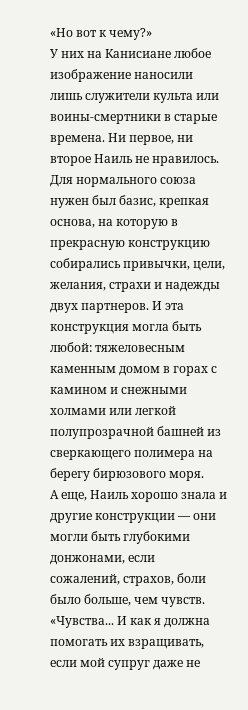«Но вот к чему?»
У них на Канисиане любое изображение наносили лишь служители культа или воины-смертники в старые времена. Ни первое, ни второе Наиль не нравилось. Для нормального союза нужен был базис, крепкая основа, на которую в прекрасную конструкцию собирались привычки, цели, желания, страхи и надежды двух партнеров. И эта конструкция могла быть любой: тяжеловесным каменным домом в горах с камином и снежными холмами или легкой полупрозрачной башней из сверкающего полимера на берегу бирюзового моря.
А еще, Наиль хорошо знала и другие конструкции — они могли быть глубокими донжонами, если сожалений, страхов, боли было больше, чем чувств.
«Чувства... И как я должна помогать их взращивать, если мой супруг даже не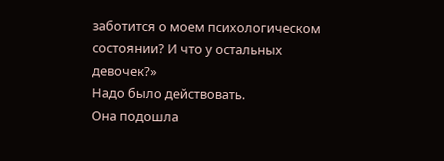заботится о моем психологическом состоянии? И что у остальных девочек?»
Надо было действовать.
Она подошла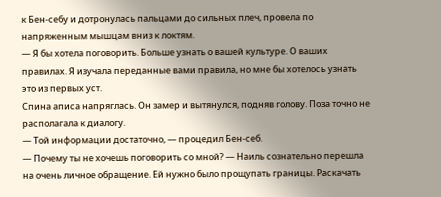к Бен-себу и дотронулась пальцами до сильных плеч, провела по напряженным мышцам вниз к локтям.
— Я бы хотела поговорить. Больше узнать о вашей культуре. О ваших правилах. Я изучала переданные вами правила, но мне бы хотелось узнать это из первых уст.
Спина аписа напряглась. Он замер и вытянулся, подняв голову. Поза точно не располагала к диалогу.
— Той информации достаточно, — процедил Бен-себ.
— Почему ты не хочешь поговорить со мной? — Наиль сознательно перешла на очень личное обращение. Ей нужно было прощупать границы. Раскачать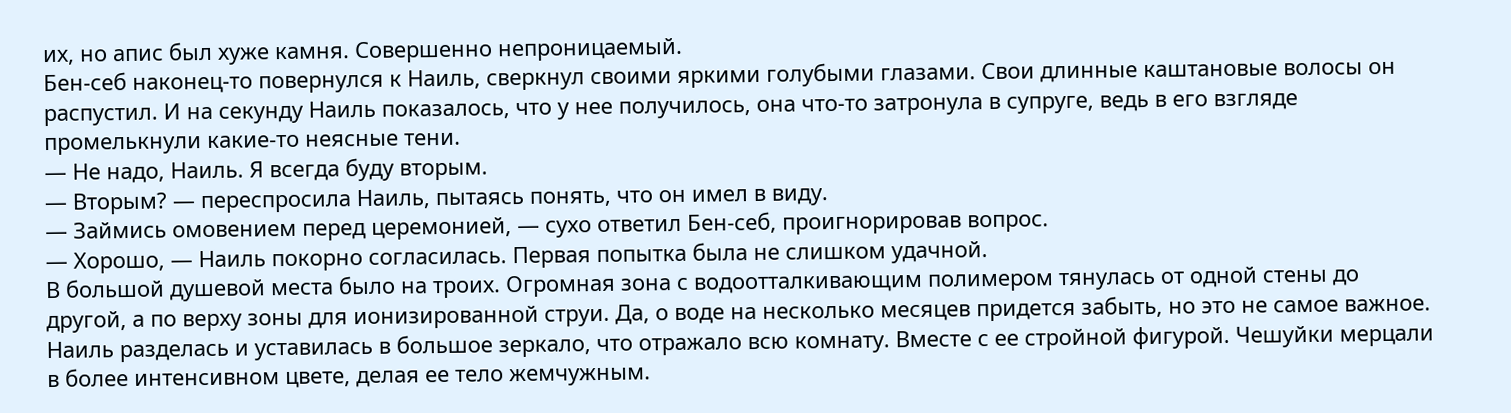их, но апис был хуже камня. Совершенно непроницаемый.
Бен-себ наконец-то повернулся к Наиль, сверкнул своими яркими голубыми глазами. Свои длинные каштановые волосы он распустил. И на секунду Наиль показалось, что у нее получилось, она что-то затронула в супруге, ведь в его взгляде промелькнули какие-то неясные тени.
— Не надо, Наиль. Я всегда буду вторым.
— Вторым? — переспросила Наиль, пытаясь понять, что он имел в виду.
— Займись омовением перед церемонией, — сухо ответил Бен-себ, проигнорировав вопрос.
— Хорошо, — Наиль покорно согласилась. Первая попытка была не слишком удачной.
В большой душевой места было на троих. Огромная зона с водоотталкивающим полимером тянулась от одной стены до другой, а по верху зоны для ионизированной струи. Да, о воде на несколько месяцев придется забыть, но это не самое важное.
Наиль разделась и уставилась в большое зеркало, что отражало всю комнату. Вместе с ее стройной фигурой. Чешуйки мерцали в более интенсивном цвете, делая ее тело жемчужным.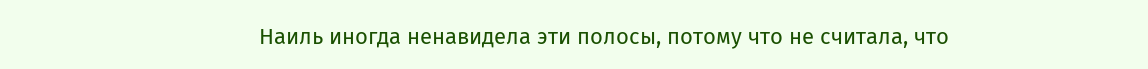Наиль иногда ненавидела эти полосы, потому что не считала, что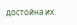достойна их.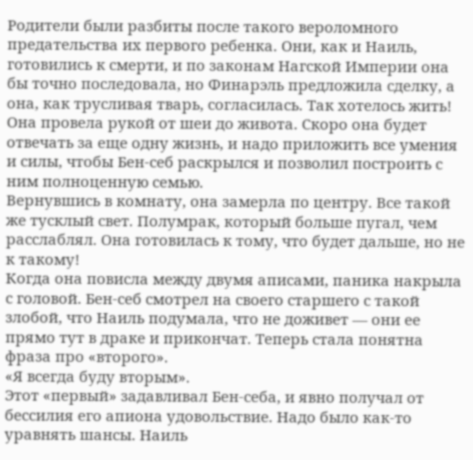Родители были разбиты после такого вероломного предательства их первого ребенка. Они, как и Наиль, готовились к смерти, и по законам Нагской Империи она бы точно последовала, но Финарэль предложила сделку, а она, как трусливая тварь, согласилась. Так хотелось жить!
Она провела рукой от шеи до живота. Скоро она будет отвечать за еще одну жизнь, и надо приложить все умения и силы, чтобы Бен-себ раскрылся и позволил построить с ним полноценную семью.
Вернувшись в комнату, она замерла по центру. Все такой же тусклый свет. Полумрак, который больше пугал, чем расслаблял. Она готовилась к тому, что будет дальше, но не к такому!
Когда она повисла между двумя аписами, паника накрыла с головой. Бен-себ смотрел на своего старшего с такой злобой, что Наиль подумала, что не доживет — они ее прямо тут в драке и прикончат. Теперь стала понятна фраза про «второго».
«Я всегда буду вторым».
Этот «первый» задавливал Бен-себа, и явно получал от бессилия его апиона удовольствие. Надо было как-то уравнять шансы. Наиль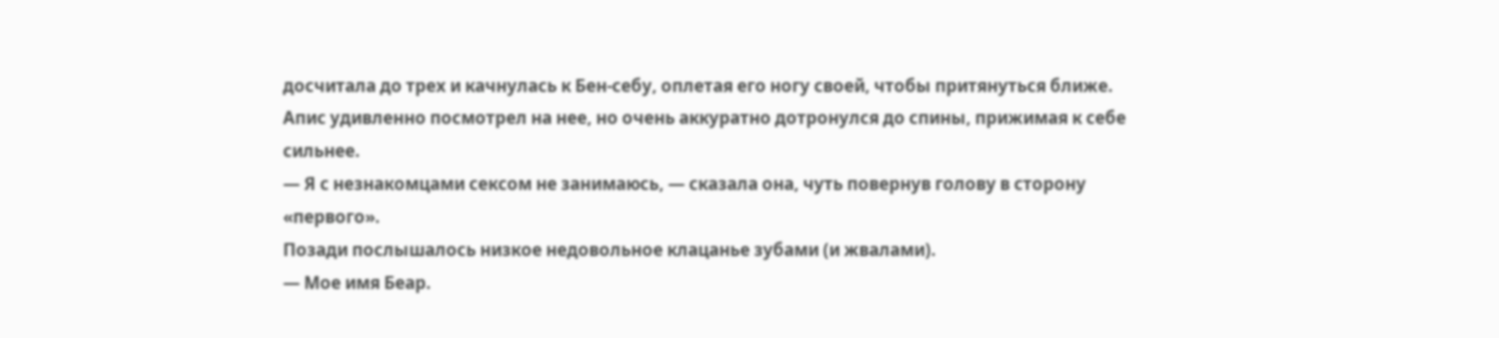досчитала до трех и качнулась к Бен-себу, оплетая его ногу своей, чтобы притянуться ближе. Апис удивленно посмотрел на нее, но очень аккуратно дотронулся до спины, прижимая к себе сильнее.
— Я с незнакомцами сексом не занимаюсь, — сказала она, чуть повернув голову в сторону «первого».
Позади послышалось низкое недовольное клацанье зубами (и жвалами).
— Мое имя Беар.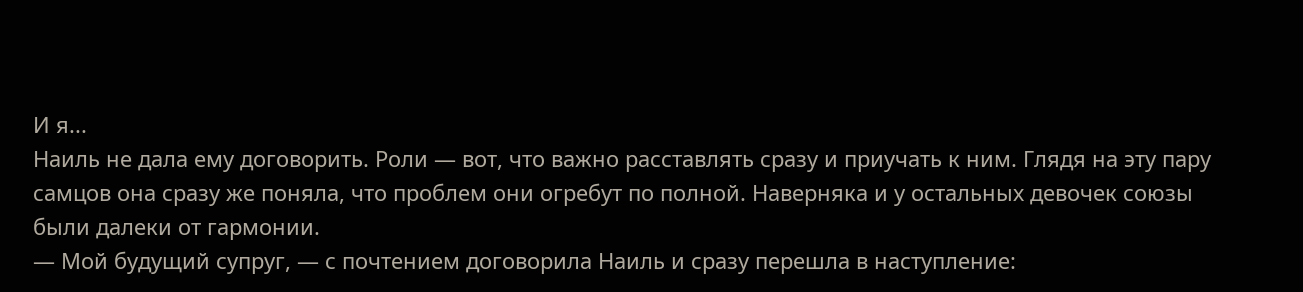И я...
Наиль не дала ему договорить. Роли — вот, что важно расставлять сразу и приучать к ним. Глядя на эту пару самцов она сразу же поняла, что проблем они огребут по полной. Наверняка и у остальных девочек союзы были далеки от гармонии.
— Мой будущий супруг, — с почтением договорила Наиль и сразу перешла в наступление: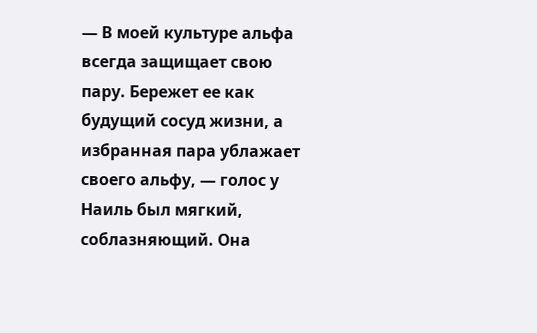— В моей культуре альфа всегда защищает свою пару. Бережет ее как будущий сосуд жизни, а избранная пара ублажает своего альфу, — голос у Наиль был мягкий, соблазняющий. Она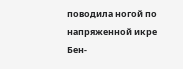поводила ногой по напряженной икре Бен-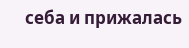себа и прижалась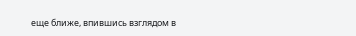еще ближе, впившись взглядом в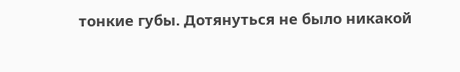тонкие губы. Дотянуться не было никакой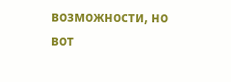возможности, но вот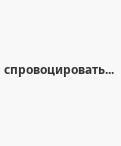спровоцировать...